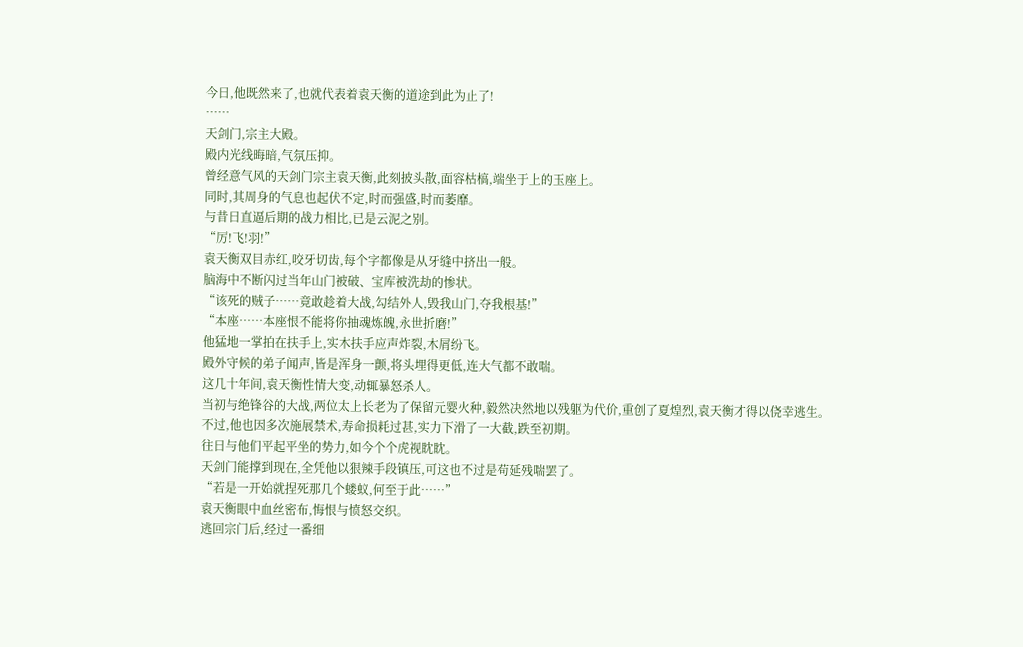今日,他既然来了,也就代表着袁天衡的道途到此为止了!
……
天剑门,宗主大殿。
殿内光线晦暗,气氛压抑。
曾经意气风的天剑门宗主袁天衡,此刻披头散,面容枯槁,端坐于上的玉座上。
同时,其周身的气息也起伏不定,时而强盛,时而萎靡。
与昔日直逼后期的战力相比,已是云泥之别。
“厉!飞!羽!”
袁天衡双目赤红,咬牙切齿,每个字都像是从牙缝中挤出一般。
脑海中不断闪过当年山门被破、宝库被洗劫的惨状。
“该死的贼子……竟敢趁着大战,勾结外人,毁我山门,夺我根基!”
“本座……本座恨不能将你抽魂炼魄,永世折磨!”
他猛地一掌拍在扶手上,实木扶手应声炸裂,木屑纷飞。
殿外守候的弟子闻声,皆是浑身一颤,将头埋得更低,连大气都不敢喘。
这几十年间,袁天衡性情大变,动辄暴怒杀人。
当初与绝锋谷的大战,两位太上长老为了保留元婴火种,毅然决然地以残躯为代价,重创了夏煌烈,袁天衡才得以侥幸逃生。
不过,他也因多次施展禁术,寿命损耗过甚,实力下滑了一大截,跌至初期。
往日与他们平起平坐的势力,如今个个虎视眈眈。
天剑门能撑到现在,全凭他以狠辣手段镇压,可这也不过是苟延残喘罢了。
“若是一开始就捏死那几个蝼蚁,何至于此……”
袁天衡眼中血丝密布,悔恨与愤怒交织。
逃回宗门后,经过一番细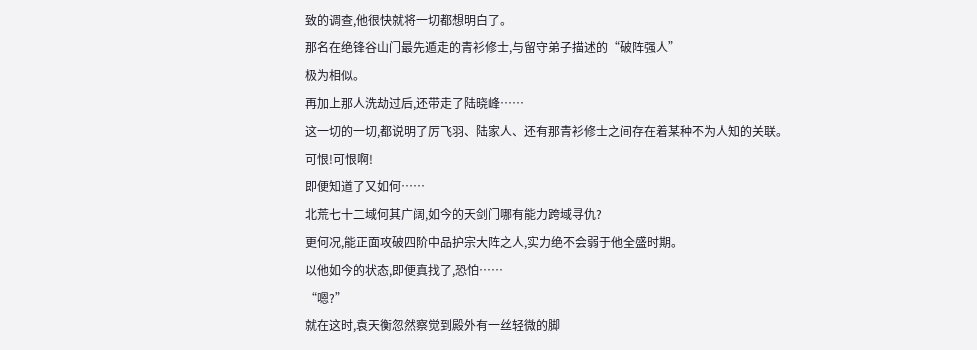致的调查,他很快就将一切都想明白了。
那名在绝锋谷山门最先遁走的青衫修士,与留守弟子描述的“破阵强人”
极为相似。
再加上那人洗劫过后,还带走了陆晓峰……
这一切的一切,都说明了厉飞羽、陆家人、还有那青衫修士之间存在着某种不为人知的关联。
可恨!可恨啊!
即便知道了又如何……
北荒七十二域何其广阔,如今的天剑门哪有能力跨域寻仇?
更何况,能正面攻破四阶中品护宗大阵之人,实力绝不会弱于他全盛时期。
以他如今的状态,即便真找了,恐怕……
“嗯?”
就在这时,袁天衡忽然察觉到殿外有一丝轻微的脚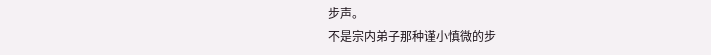步声。
不是宗内弟子那种谨小慎微的步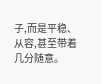子,而是平稳、从容,甚至带着几分随意。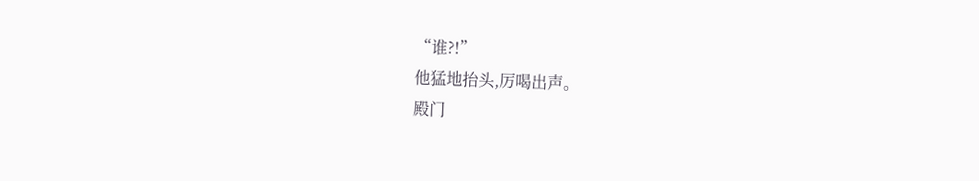“谁?!”
他猛地抬头,厉喝出声。
殿门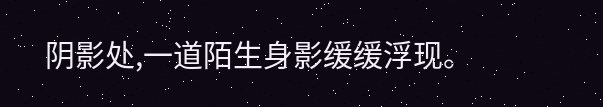阴影处,一道陌生身影缓缓浮现。